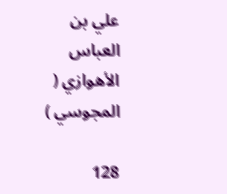علي بن العباس الأهوازي ( المجوسي )

128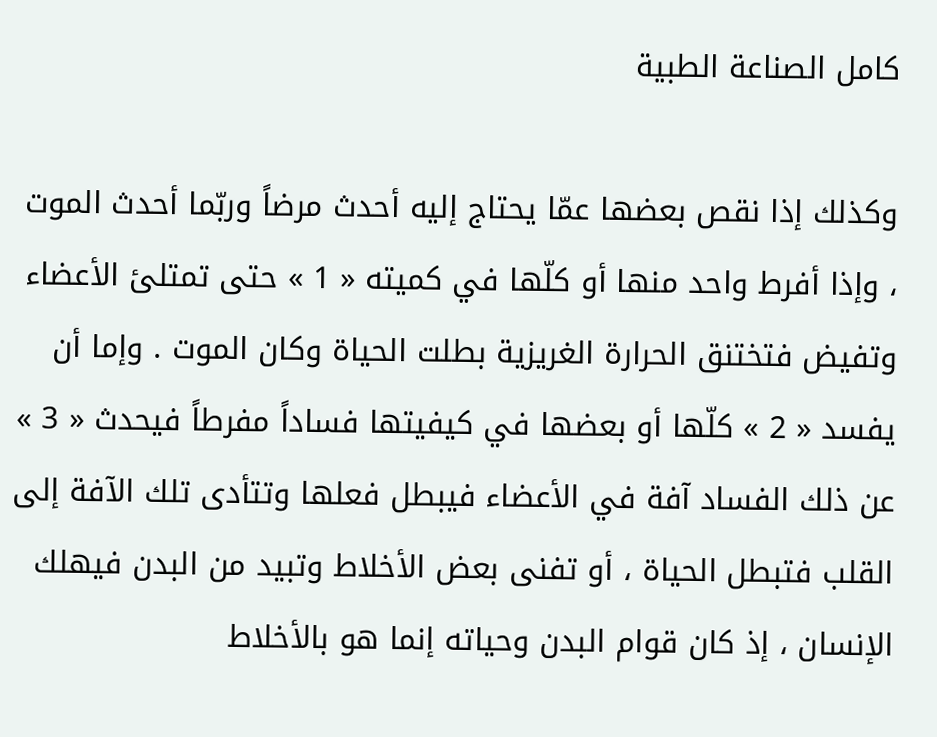كامل الصناعة الطبية

وكذلك إذا نقص بعضها عمّا يحتاج إليه أحدث مرضاً وربّما أحدث الموت ، وإذا أفرط واحد منها أو كلّها في كميته « 1 » حتى تمتلئ الأعضاء وتفيض فتختنق الحرارة الغريزية بطلت الحياة وكان الموت . وإما أن يفسد « 2 » كلّها أو بعضها في كيفيتها فساداً مفرطاً فيحدث « 3 » عن ذلك الفساد آفة في الأعضاء فيبطل فعلها وتتأدى تلك الآفة إلى القلب فتبطل الحياة ، أو تفنى بعض الأخلاط وتبيد من البدن فيهلك الإنسان ، إذ كان قوام البدن وحياته إنما هو بالأخلاط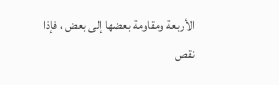الأربعة ومقاومة بعضها إلى بعض ، فإذا نقص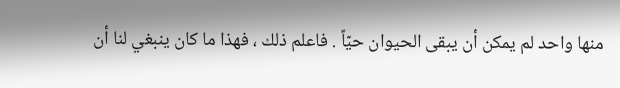منها واحد لم يمكن أن يبقى الحيوان حيّاً . فاعلم ذلك ، فهذا ما كان ينبغي لنا أن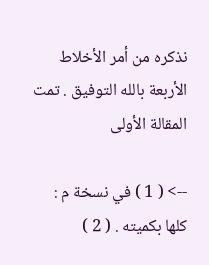نذكره من أمر الأخلاط الأربعة بالله التوفيق . تمت المقالة الأولى

--> ( 1 ) في نسخة م : كلها بكميته . ( 2 )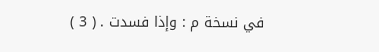في نسخة م : وإذا فسدت . ( 3 )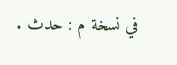في نسخة م : حدث .